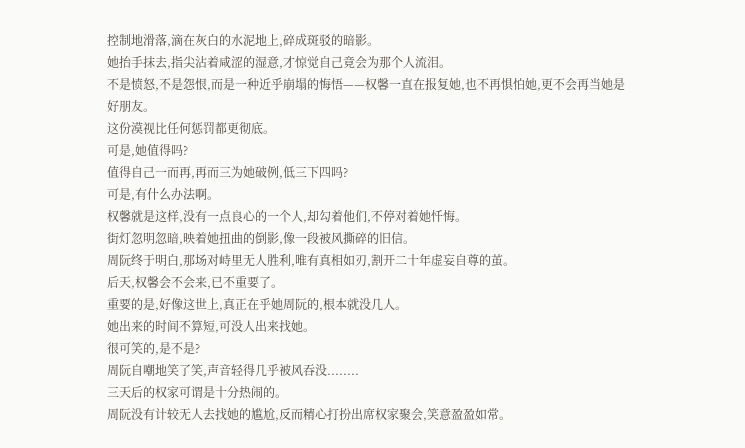控制地滑落,滴在灰白的水泥地上,碎成斑驳的暗影。
她抬手抹去,指尖沾着咸涩的湿意,才惊觉自己竟会为那个人流泪。
不是愤怒,不是怨恨,而是一种近乎崩塌的悔悟——权馨一直在报复她,也不再惧怕她,更不会再当她是好朋友。
这份漠视比任何惩罚都更彻底。
可是,她值得吗?
值得自己一而再,再而三为她破例,低三下四吗?
可是,有什么办法啊。
权馨就是这样,没有一点良心的一个人,却勾着他们,不停对着她忏悔。
街灯忽明忽暗,映着她扭曲的倒影,像一段被风撕碎的旧信。
周阮终于明白,那场对峙里无人胜利,唯有真相如刃,割开二十年虚妄自尊的茧。
后天,权馨会不会来,已不重要了。
重要的是,好像这世上,真正在乎她周阮的,根本就没几人。
她出来的时间不算短,可没人出来找她。
很可笑的,是不是?
周阮自嘲地笑了笑,声音轻得几乎被风吞没........
三天后的权家可谓是十分热闹的。
周阮没有计较无人去找她的尴尬,反而精心打扮出席权家聚会,笑意盈盈如常。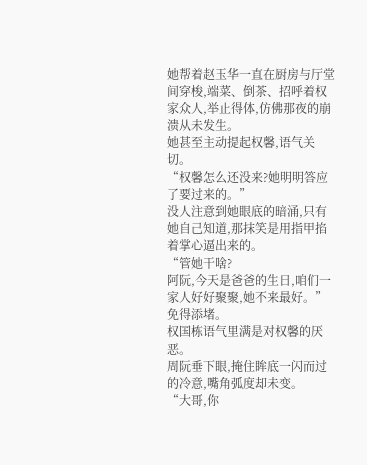她帮着赵玉华一直在厨房与厅堂间穿梭,端菜、倒茶、招呼着权家众人,举止得体,仿佛那夜的崩溃从未发生。
她甚至主动提起权馨,语气关切。
“权馨怎么还没来?她明明答应了要过来的。”
没人注意到她眼底的暗涌,只有她自己知道,那抹笑是用指甲掐着掌心逼出来的。
“管她干啥?
阿阮,今天是爸爸的生日,咱们一家人好好聚聚,她不来最好。”
免得添堵。
权国栋语气里满是对权馨的厌恶。
周阮垂下眼,掩住眸底一闪而过的冷意,嘴角弧度却未变。
“大哥,你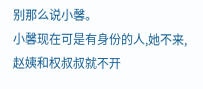别那么说小馨。
小馨现在可是有身份的人,她不来,赵姨和权叔叔就不开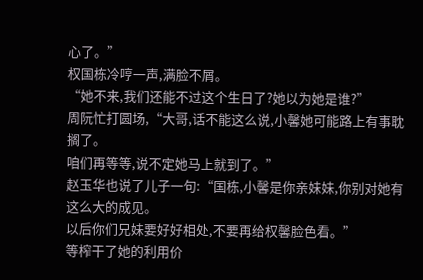心了。”
权国栋冷哼一声,满脸不屑。
“她不来,我们还能不过这个生日了?她以为她是谁?”
周阮忙打圆场,“大哥,话不能这么说,小馨她可能路上有事耽搁了。
咱们再等等,说不定她马上就到了。”
赵玉华也说了儿子一句:“国栋,小馨是你亲妹妹,你别对她有这么大的成见。
以后你们兄妹要好好相处,不要再给权馨脸色看。”
等榨干了她的利用价